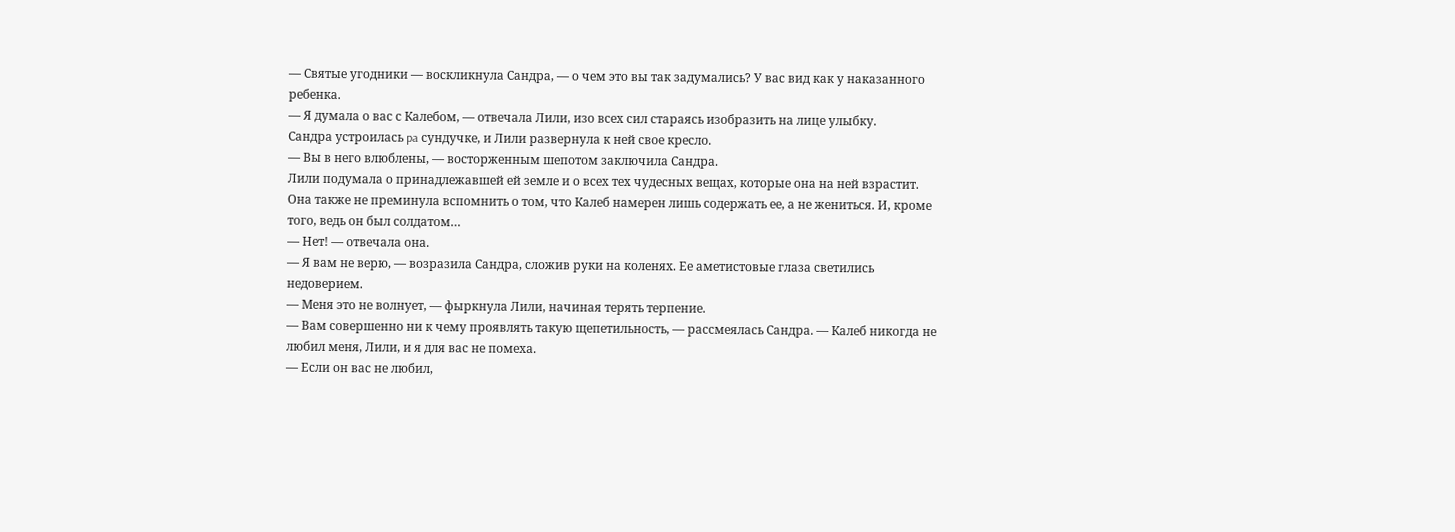— Святые угодники — воскликнула Сандра, — о чем это вы так задумались? У вас вид как у наказанного ребенка.
— Я думала о вас с Калебом, — отвечала Лили, изо всех сил стараясь изобразить на лице улыбку.
Сандра устроилась pa сундучке, и Лили развернула к ней свое кресло.
— Вы в него влюблены, — восторженным шепотом заключила Сандра.
Лили подумала о принадлежавшей ей земле и о всех тех чудесных вещах, которые она на ней взрастит. Она также не преминула вспомнить о том, что Калеб намерен лишь содержать ее, а не жениться. И, кроме того, ведь он был солдатом…
— Нет! — отвечала она.
— Я вам не верю, — возразила Сандра, сложив руки на коленях. Ее аметистовые глаза светились недоверием.
— Меня это не волнует, — фыркнула Лили, начиная терять терпение.
— Вам совершенно ни к чему проявлять такую щепетильность, — рассмеялась Сандра. — Калеб никогда не любил меня, Лили, и я для вас не помеха.
— Если он вас не любил,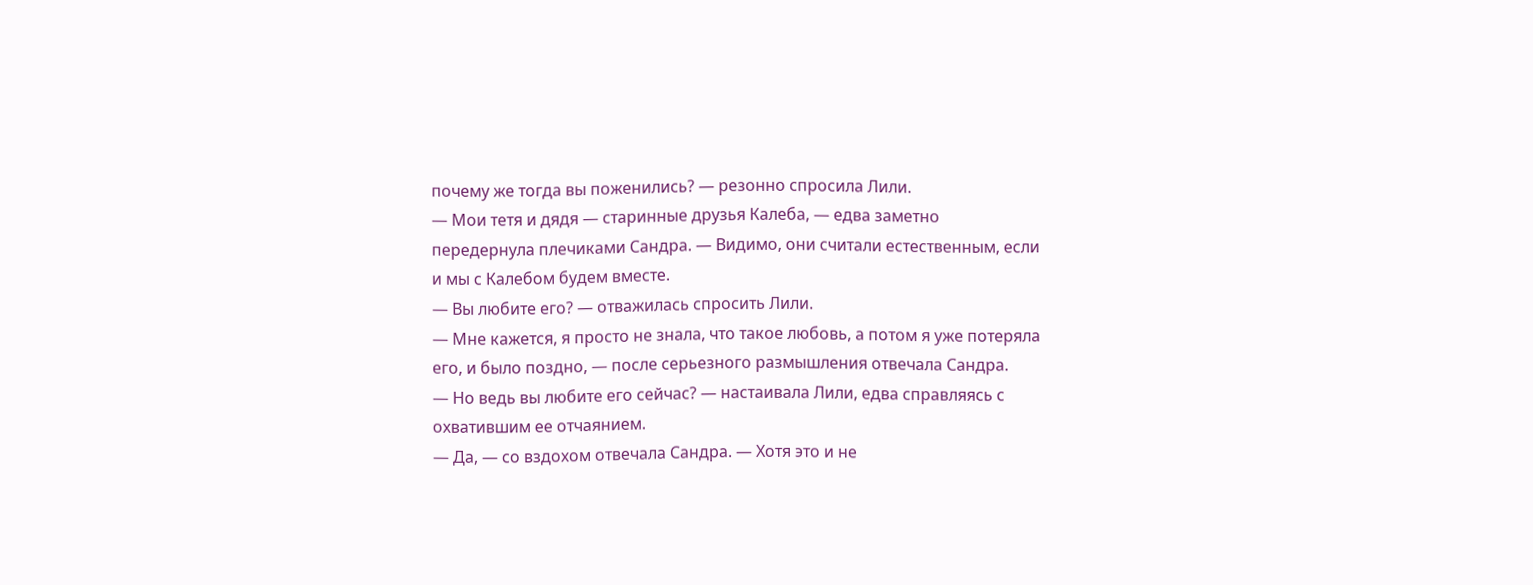почему же тогда вы поженились? — резонно спросила Лили.
— Мои тетя и дядя — старинные друзья Калеба, — едва заметно передернула плечиками Сандра. — Видимо, они считали естественным, если и мы с Калебом будем вместе.
— Вы любите его? — отважилась спросить Лили.
— Мне кажется, я просто не знала, что такое любовь, а потом я уже потеряла его, и было поздно, — после серьезного размышления отвечала Сандра.
— Но ведь вы любите его сейчас? — настаивала Лили, едва справляясь с охватившим ее отчаянием.
— Да, — со вздохом отвечала Сандра. — Хотя это и не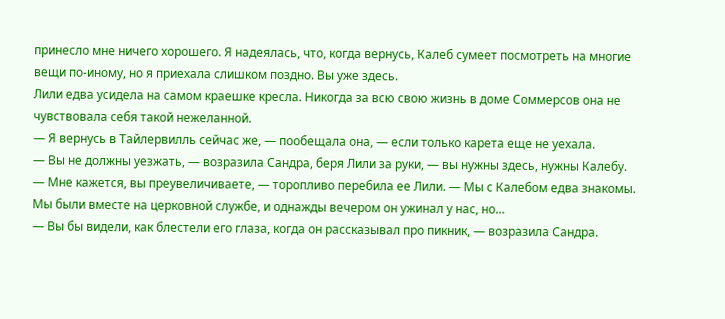принесло мне ничего хорошего. Я надеялась, что, когда вернусь, Калеб сумеет посмотреть на многие вещи по-иному, но я приехала слишком поздно. Вы уже здесь.
Лили едва усидела на самом краешке кресла. Никогда за всю свою жизнь в доме Соммерсов она не чувствовала себя такой нежеланной.
— Я вернусь в Тайлервилль сейчас же, — пообещала она, — если только карета еще не уехала.
— Вы не должны уезжать, — возразила Сандра, беря Лили за руки, — вы нужны здесь, нужны Калебу.
— Мне кажется, вы преувеличиваете, — торопливо перебила ее Лили. — Мы с Калебом едва знакомы.
Мы были вместе на церковной службе, и однажды вечером он ужинал у нас, но…
— Вы бы видели, как блестели его глаза, когда он рассказывал про пикник, — возразила Сандра.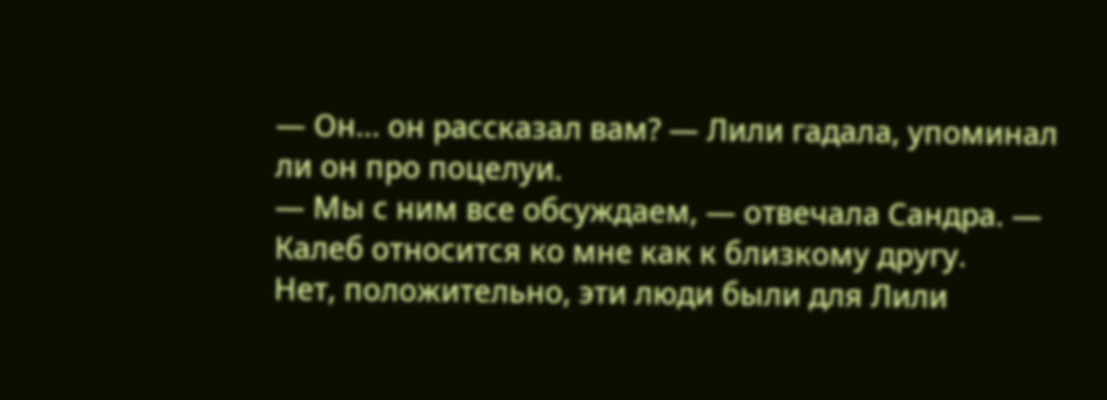— Он… он рассказал вам? — Лили гадала, упоминал ли он про поцелуи.
— Мы с ним все обсуждаем, — отвечала Сандра. — Калеб относится ко мне как к близкому другу.
Нет, положительно, эти люди были для Лили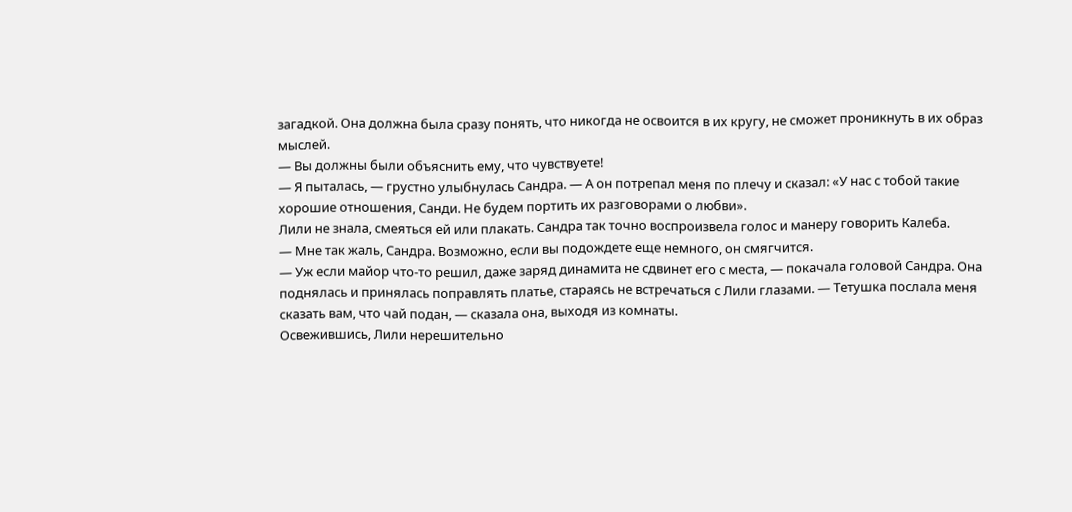загадкой. Она должна была сразу понять, что никогда не освоится в их кругу, не сможет проникнуть в их образ мыслей.
— Вы должны были объяснить ему, что чувствуете!
— Я пыталась, — грустно улыбнулась Сандра. — А он потрепал меня по плечу и сказал: «У нас с тобой такие хорошие отношения, Санди. Не будем портить их разговорами о любви».
Лили не знала, смеяться ей или плакать. Сандра так точно воспроизвела голос и манеру говорить Калеба.
— Мне так жаль, Сандра. Возможно, если вы подождете еще немного, он смягчится.
— Уж если майор что-то решил, даже заряд динамита не сдвинет его с места, — покачала головой Сандра. Она поднялась и принялась поправлять платье, стараясь не встречаться с Лили глазами. — Тетушка послала меня сказать вам, что чай подан, — сказала она, выходя из комнаты.
Освежившись, Лили нерешительно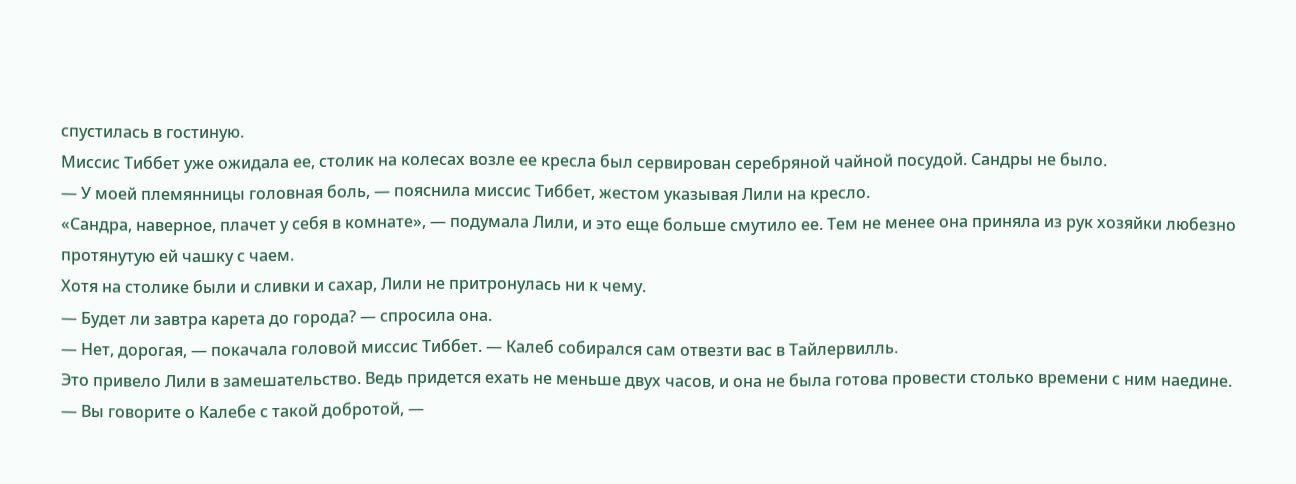спустилась в гостиную.
Миссис Тиббет уже ожидала ее, столик на колесах возле ее кресла был сервирован серебряной чайной посудой. Сандры не было.
— У моей племянницы головная боль, — пояснила миссис Тиббет, жестом указывая Лили на кресло.
«Сандра, наверное, плачет у себя в комнате», — подумала Лили, и это еще больше смутило ее. Тем не менее она приняла из рук хозяйки любезно протянутую ей чашку с чаем.
Хотя на столике были и сливки и сахар, Лили не притронулась ни к чему.
— Будет ли завтра карета до города? — спросила она.
— Нет, дорогая, — покачала головой миссис Тиббет. — Калеб собирался сам отвезти вас в Тайлервилль.
Это привело Лили в замешательство. Ведь придется ехать не меньше двух часов, и она не была готова провести столько времени с ним наедине.
— Вы говорите о Калебе с такой добротой, —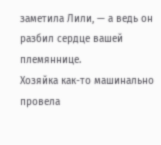заметила Лили, — а ведь он разбил сердце вашей племяннице.
Хозяйка как-то машинально провела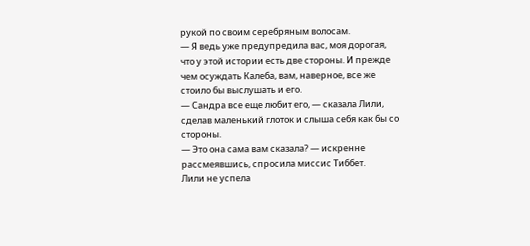рукой по своим серебряным волосам.
— Я ведь уже предупредила вас, моя дорогая, что у этой истории есть две стороны. И прежде чем осуждать Калеба, вам, наверное, все же стоило бы выслушать и его.
— Сандра все еще любит его, — сказала Лили, сделав маленький глоток и слыша себя как бы со стороны.
— Это она сама вам сказала? — искренне рассмеявшись, спросила миссис Тиббет.
Лили не успела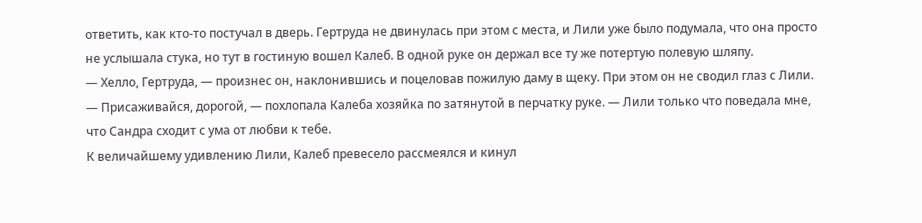ответить, как кто-то постучал в дверь. Гертруда не двинулась при этом с места, и Лили уже было подумала, что она просто не услышала стука, но тут в гостиную вошел Калеб. В одной руке он держал все ту же потертую полевую шляпу.
— Хелло, Гертруда, — произнес он, наклонившись и поцеловав пожилую даму в щеку. При этом он не сводил глаз с Лили.
— Присаживайся, дорогой, — похлопала Калеба хозяйка по затянутой в перчатку руке. — Лили только что поведала мне, что Сандра сходит с ума от любви к тебе.
К величайшему удивлению Лили, Калеб превесело рассмеялся и кинул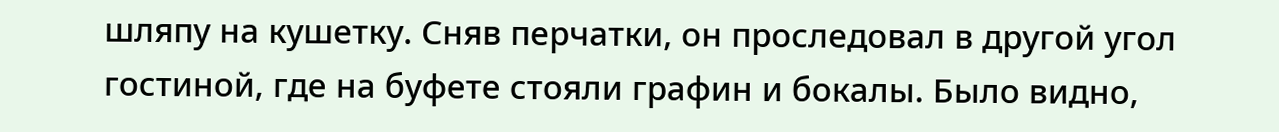шляпу на кушетку. Сняв перчатки, он проследовал в другой угол гостиной, где на буфете стояли графин и бокалы. Было видно,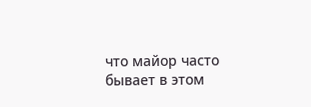что майор часто бывает в этом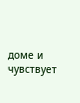доме и чувствует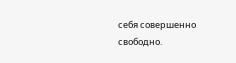себя совершенно свободно.